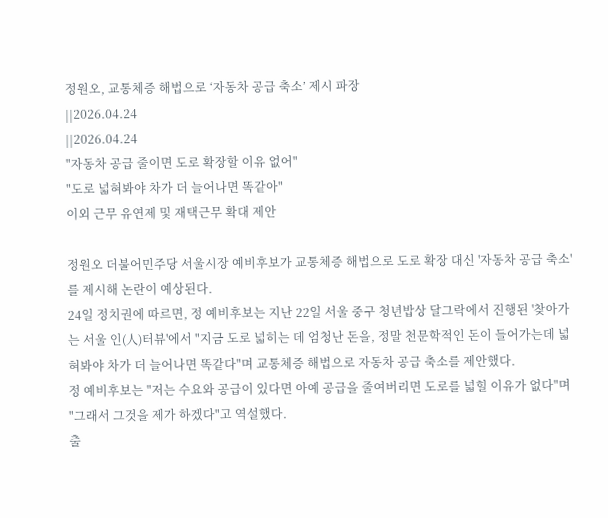정원오, 교통체증 해법으로 ‘자동차 공급 축소’ 제시 파장
||2026.04.24
||2026.04.24
"자동차 공급 줄이면 도로 확장할 이유 없어"
"도로 넓혀봐야 차가 더 늘어나면 똑같아"
이외 근무 유연제 및 재택근무 확대 제안

정원오 더불어민주당 서울시장 예비후보가 교통체증 해법으로 도로 확장 대신 '자동차 공급 축소'를 제시해 논란이 예상된다.
24일 정치권에 따르면, 정 예비후보는 지난 22일 서울 중구 청년밥상 달그락에서 진행된 '찾아가는 서울 인(人)터뷰'에서 "지금 도로 넓히는 데 엄청난 돈을, 정말 천문학적인 돈이 들어가는데 넓혀봐야 차가 더 늘어나면 똑같다"며 교통체증 해법으로 자동차 공급 축소를 제안했다.
정 예비후보는 "저는 수요와 공급이 있다면 아예 공급을 줄여버리면 도로를 넓힐 이유가 없다"며 "그래서 그것을 제가 하겠다"고 역설했다.
출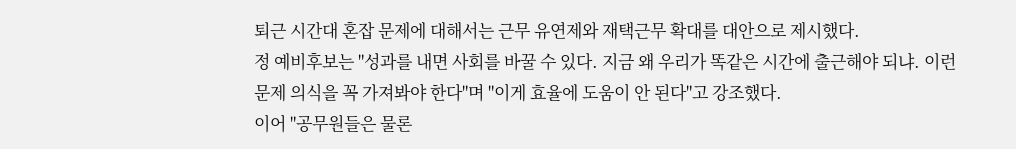퇴근 시간대 혼잡 문제에 대해서는 근무 유연제와 재택근무 확대를 대안으로 제시했다.
정 예비후보는 "성과를 내면 사회를 바꿀 수 있다. 지금 왜 우리가 똑같은 시간에 출근해야 되냐. 이런 문제 의식을 꼭 가져봐야 한다"며 "이게 효율에 도움이 안 된다"고 강조했다.
이어 "공무원들은 물론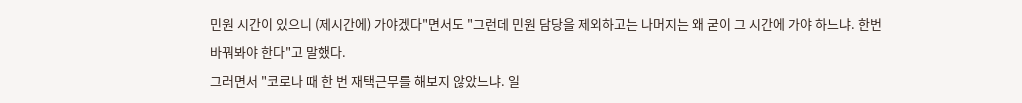민원 시간이 있으니 (제시간에) 가야겠다"면서도 "그런데 민원 담당을 제외하고는 나머지는 왜 굳이 그 시간에 가야 하느냐. 한번 바꿔봐야 한다"고 말했다.
그러면서 "코로나 때 한 번 재택근무를 해보지 않았느냐. 일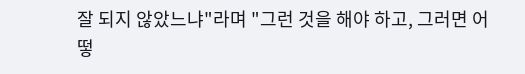잘 되지 않았느냐"라며 "그런 것을 해야 하고, 그러면 어떻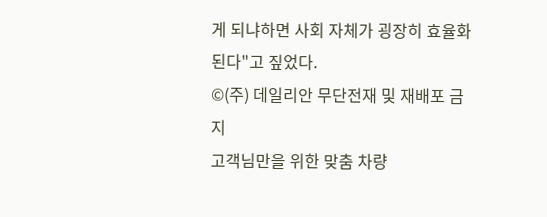게 되냐하면 사회 자체가 굉장히 효율화된다"고 짚었다.
©(주) 데일리안 무단전재 및 재배포 금지
고객님만을 위한 맞춤 차량